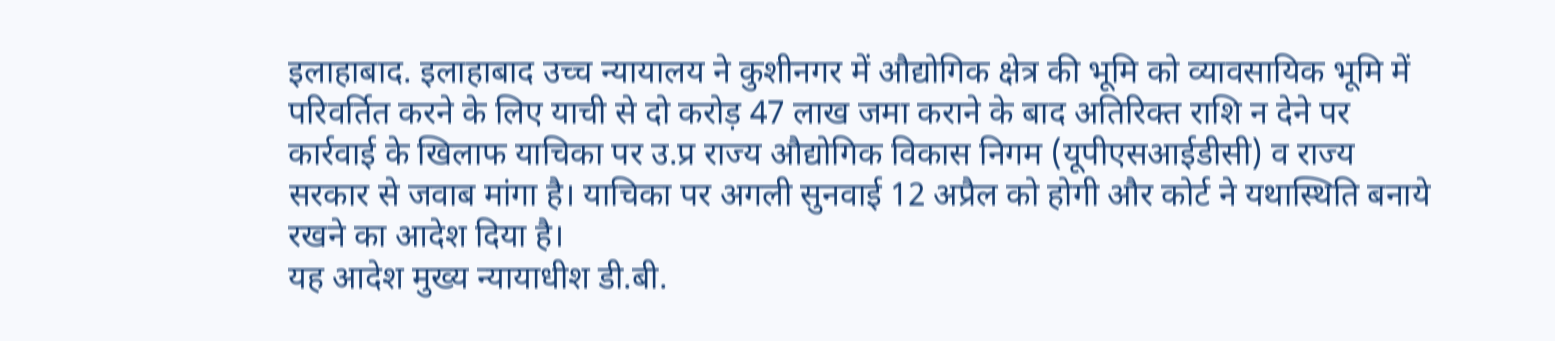इलाहाबाद. इलाहाबाद उच्च न्यायालय ने कुशीनगर में औद्योगिक क्षेत्र की भूमि को व्यावसायिक भूमि में परिवर्तित करने के लिए याची से दो करोड़ 47 लाख जमा कराने के बाद अतिरिक्त राशि न देने पर कार्रवाई के खिलाफ याचिका पर उ.प्र राज्य औद्योगिक विकास निगम (यूपीएसआईडीसी) व राज्य सरकार से जवाब मांगा है। याचिका पर अगली सुनवाई 12 अप्रैल को होगी और कोर्ट ने यथास्थिति बनाये रखने का आदेश दिया है।
यह आदेश मुख्य न्यायाधीश डी.बी.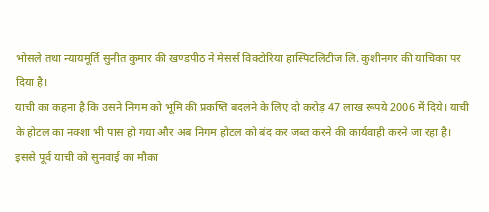भोसले तथा न्यायमूर्ति सुनीत कुमार की खण्डपीठ ने मेसर्स विक्टोरिया हास्पिटलिटीज लि. कुशीनगर की याचिका पर दिया है।
याची का कहना है कि उसने निगम को भूमि की प्रकष्ति बदलने के लिए दो करोड़ 47 लाख रूपये 2006 में दिये। याची के होटल का नक्शा भी पास हो गया और अब निगम होटल को बंद कर जब्त करने की कार्यवाही करने जा रहा है। इससे पूर्व याची को सुनवाई का मौका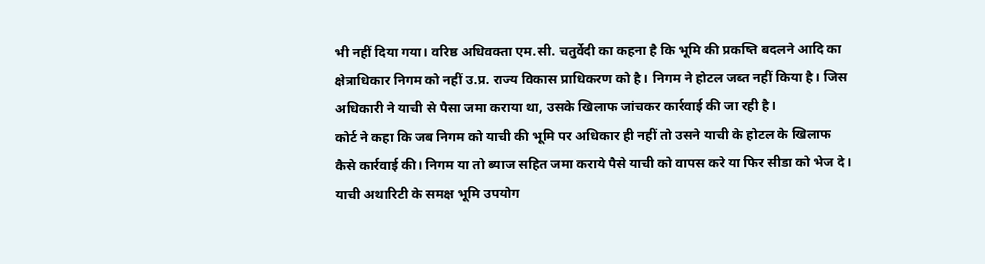भी नहीं दिया गया। वरिष्ठ अधिवक्ता एम.सी. चतुर्वेदी का कहना है कि भूमि की प्रकष्ति बदलने आदि का क्षेत्राधिकार निगम को नहीं उ.प्र. राज्य विकास प्राधिकरण को है। निगम ने होटल जब्त नहीं किया है। जिस अधिकारी ने याची से पैसा जमा कराया था, उसके खिलाफ जांचकर कार्रवाई की जा रही है।
कोर्ट ने कहा कि जब निगम को याची की भूमि पर अधिकार ही नहीं तो उसने याची के होटल के खिलाफ कैसे कार्रवाई की। निगम या तो ब्याज सहित जमा कराये पैसे याची को वापस करे या फिर सीडा को भेज दे। याची अथारिटी के समक्ष भूमि उपयोग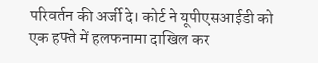परिवर्तन की अर्जी दे। कोर्ट ने यूपीएसआईडी को एक हफ्ते में हलफनामा दाखिल कर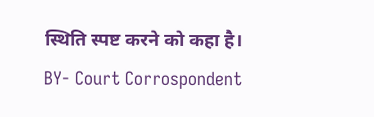स्थिति स्पष्ट करने को कहा है।
BY- Court Corrospondent